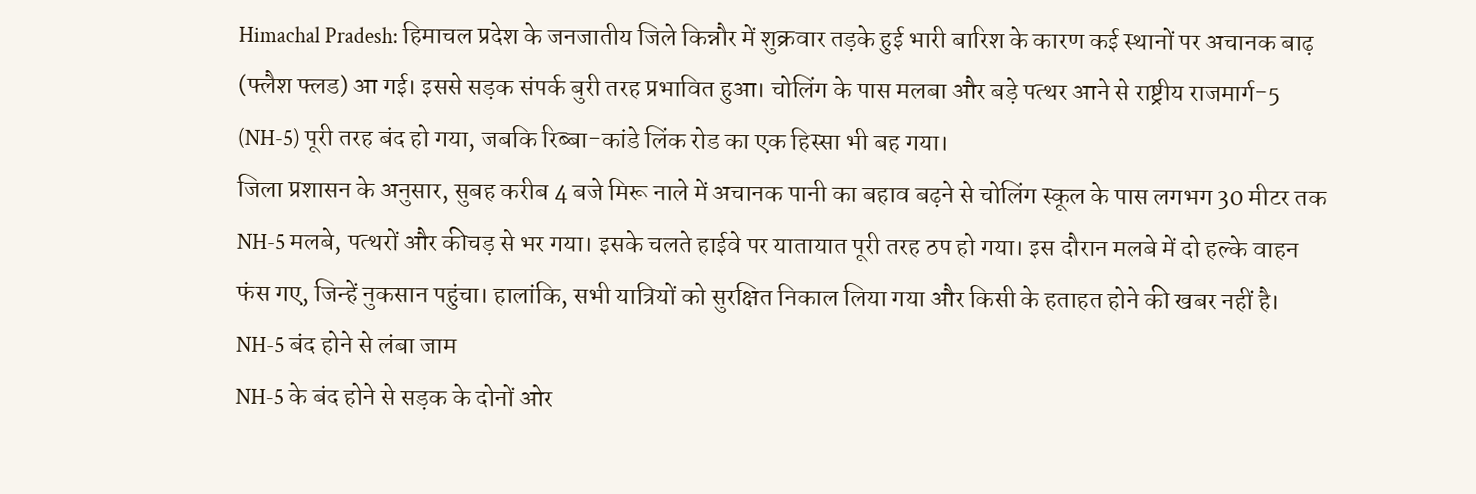Himachal Pradesh: हिमाचल प्रदेश के जनजातीय जिले किन्नौर में शुक्रवार तड़के हुई भारी बारिश के कारण कई स्थानों पर अचानक बाढ़ (फ्लैश फ्लड) आ गई। इससे सड़क संपर्क बुरी तरह प्रभावित हुआ। चोलिंग के पास मलबा और बड़े पत्थर आने से राष्ट्रीय राजमार्ग-5 (NH-5) पूरी तरह बंद हो गया, जबकि रिब्बा-कांडे लिंक रोड का एक हिस्सा भी बह गया।
जिला प्रशासन के अनुसार, सुबह करीब 4 बजे मिरू नाले में अचानक पानी का बहाव बढ़ने से चोलिंग स्कूल के पास लगभग 30 मीटर तक NH-5 मलबे, पत्थरों और कीचड़ से भर गया। इसके चलते हाईवे पर यातायात पूरी तरह ठप हो गया। इस दौरान मलबे में दो हल्के वाहन फंस गए, जिन्हें नुकसान पहुंचा। हालांकि, सभी यात्रियों को सुरक्षित निकाल लिया गया और किसी के हताहत होने की खबर नहीं है।
NH-5 बंद होने से लंबा जाम
NH-5 के बंद होने से सड़क के दोनों ओर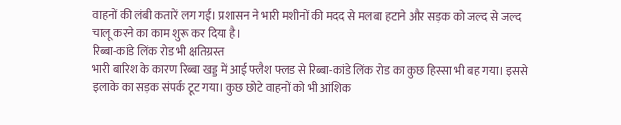वाहनों की लंबी कतारें लग गईं। प्रशासन ने भारी मशीनों की मदद से मलबा हटाने और सड़क को जल्द से जल्द चालू करने का काम शुरू कर दिया है।
रिब्बा-कांडे लिंक रोड भी क्षतिग्रस्त
भारी बारिश के कारण रिब्बा खड्ड में आई फ्लैश फ्लड से रिब्बा-कांडे लिंक रोड का कुछ हिस्सा भी बह गया। इससे इलाके का सड़क संपर्क टूट गया। कुछ छोटे वाहनों को भी आंशिक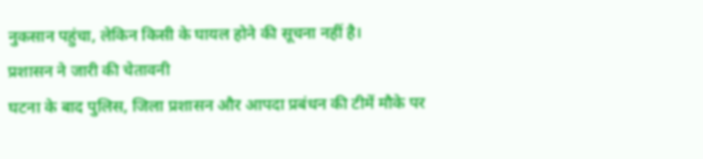नुकसान पहुंचा, लेकिन किसी के घायल होने की सूचना नहीं है।
प्रशासन ने जारी की चेतावनी
घटना के बाद पुलिस, जिला प्रशासन और आपदा प्रबंधन की टीमें मौके पर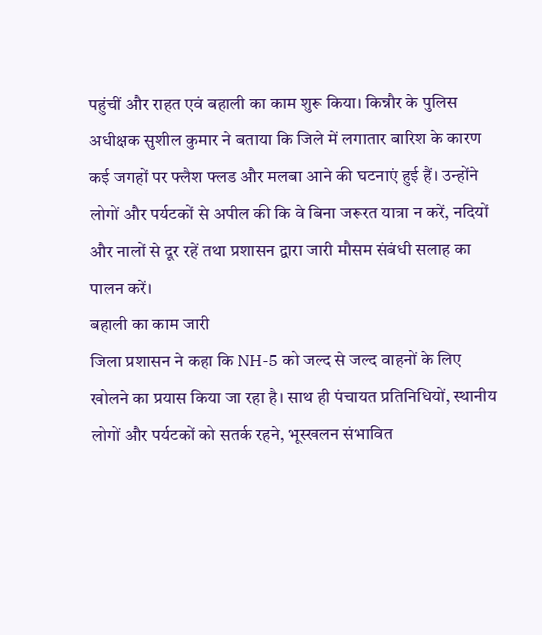पहुंचीं और राहत एवं बहाली का काम शुरू किया। किन्नौर के पुलिस अधीक्षक सुशील कुमार ने बताया कि जिले में लगातार बारिश के कारण कई जगहों पर फ्लैश फ्लड और मलबा आने की घटनाएं हुई हैं। उन्होंने लोगों और पर्यटकों से अपील की कि वे बिना जरूरत यात्रा न करें, नदियों और नालों से दूर रहें तथा प्रशासन द्वारा जारी मौसम संबंधी सलाह का पालन करें।
बहाली का काम जारी
जिला प्रशासन ने कहा कि NH-5 को जल्द से जल्द वाहनों के लिए खोलने का प्रयास किया जा रहा है। साथ ही पंचायत प्रतिनिधियों, स्थानीय लोगों और पर्यटकों को सतर्क रहने, भूस्खलन संभावित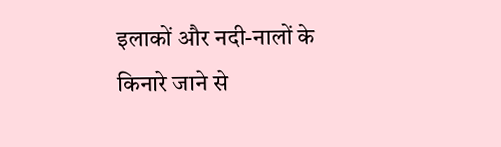इलाकों और नदी-नालों के किनारे जाने से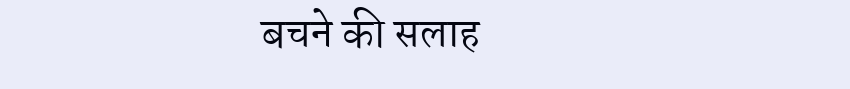बचने की सलाह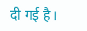दी गई है।